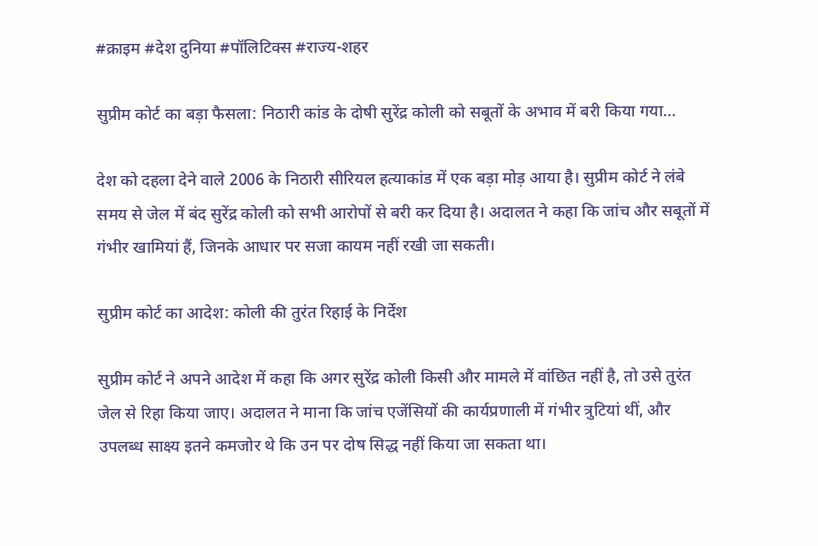#क्राइम #देश दुनिया #पॉलिटिक्स #राज्य-शहर

सुप्रीम कोर्ट का बड़ा फैसला: निठारी कांड के दोषी सुरेंद्र कोली को सबूतों के अभाव में बरी किया गया…

देश को दहला देने वाले 2006 के निठारी सीरियल हत्याकांड में एक बड़ा मोड़ आया है। सुप्रीम कोर्ट ने लंबे समय से जेल में बंद सुरेंद्र कोली को सभी आरोपों से बरी कर दिया है। अदालत ने कहा कि जांच और सबूतों में गंभीर खामियां हैं, जिनके आधार पर सजा कायम नहीं रखी जा सकती।

सुप्रीम कोर्ट का आदेश: कोली की तुरंत रिहाई के निर्देश

सुप्रीम कोर्ट ने अपने आदेश में कहा कि अगर सुरेंद्र कोली किसी और मामले में वांछित नहीं है, तो उसे तुरंत जेल से रिहा किया जाए। अदालत ने माना कि जांच एजेंसियों की कार्यप्रणाली में गंभीर त्रुटियां थीं, और उपलब्ध साक्ष्य इतने कमजोर थे कि उन पर दोष सिद्ध नहीं किया जा सकता था।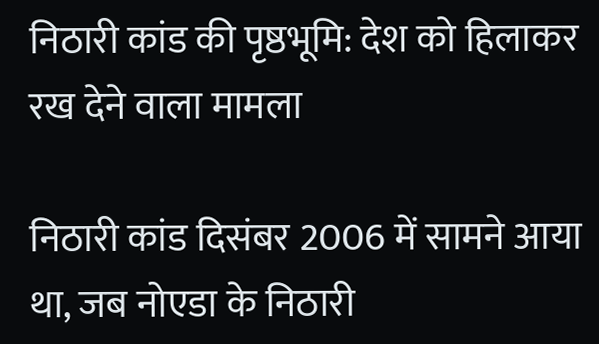निठारी कांड की पृष्ठभूमि: देश को हिलाकर रख देने वाला मामला

निठारी कांड दिसंबर 2006 में सामने आया था, जब नोएडा के निठारी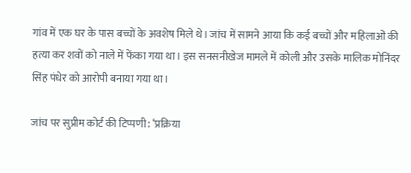गांव में एक घर के पास बच्चों के अवशेष मिले थे। जांच में सामने आया कि कई बच्चों और महिलाओं की हत्या कर शवों को नाले में फेंका गया था। इस सनसनीखेज मामले में कोली और उसके मालिक मोनिंदर सिंह पंधेर को आरोपी बनाया गया था।

जांच पर सुप्रीम कोर्ट की टिप्पणी: ‘प्रक्रिया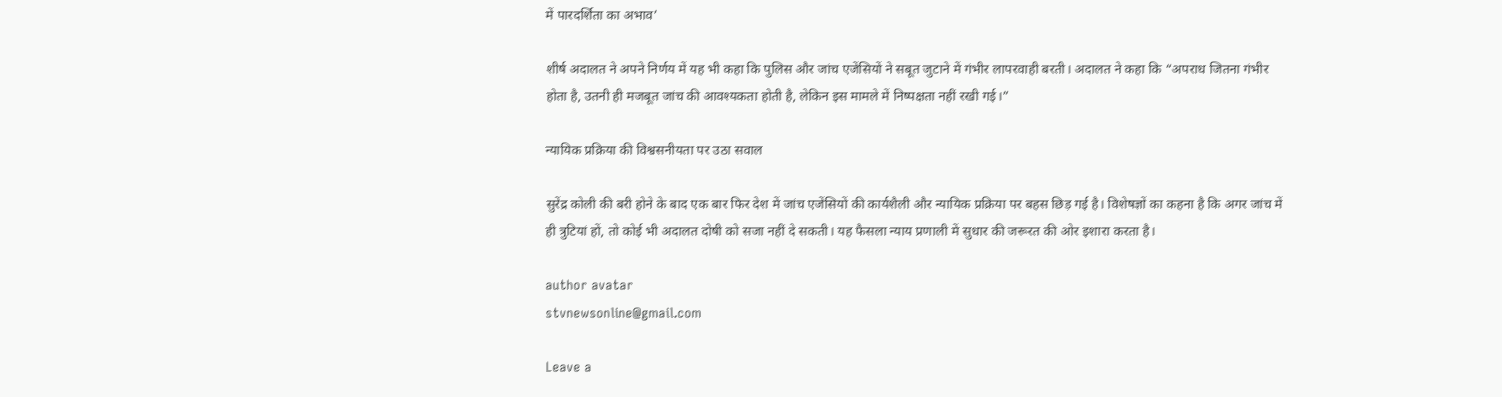में पारदर्शिता का अभाव’

शीर्ष अदालत ने अपने निर्णय में यह भी कहा कि पुलिस और जांच एजेंसियों ने सबूत जुटाने में गंभीर लापरवाही बरती। अदालत ने कहा कि “अपराध जितना गंभीर होता है, उतनी ही मजबूत जांच की आवश्यकता होती है, लेकिन इस मामले में निष्पक्षता नहीं रखी गई।”

न्यायिक प्रक्रिया की विश्वसनीयता पर उठा सवाल

सुरेंद्र कोली की बरी होने के बाद एक बार फिर देश में जांच एजेंसियों की कार्यशैली और न्यायिक प्रक्रिया पर बहस छिड़ गई है। विशेषज्ञों का कहना है कि अगर जांच में ही त्रुटियां हों, तो कोई भी अदालत दोषी को सजा नहीं दे सकती। यह फैसला न्याय प्रणाली में सुधार की जरूरत की ओर इशारा करता है।

author avatar
stvnewsonline@gmail.com

Leave a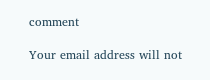comment

Your email address will not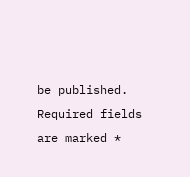be published. Required fields are marked *